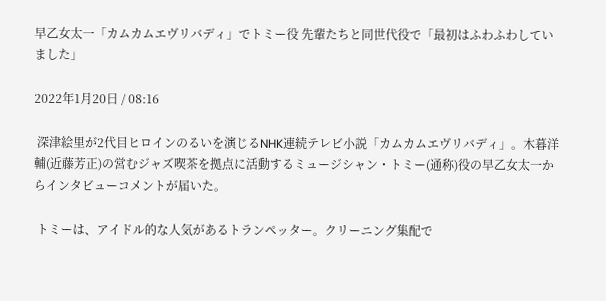早乙女太一「カムカムエヴリバディ」でトミー役 先輩たちと同世代役で「最初はふわふわしていました」

2022年1月20日 / 08:16

 深津絵里が2代目ヒロインのるいを演じるNHK連続テレビ小説「カムカムエヴリバディ」。木暮洋輔(近藤芳正)の営むジャズ喫茶を拠点に活動するミュージシャン・トミー(通称)役の早乙女太一からインタビューコメントが届いた。

 トミーは、アイドル的な人気があるトランペッター。クリーニング集配で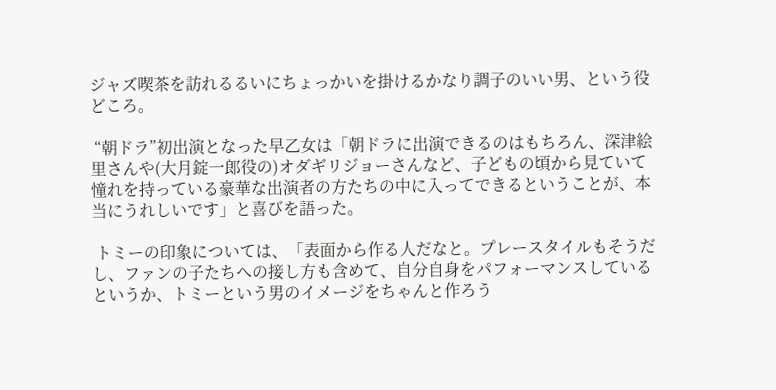ジャズ喫茶を訪れるるいにちょっかいを掛けるかなり調子のいい男、という役どころ。

 “朝ドラ”初出演となった早乙女は「朝ドラに出演できるのはもちろん、深津絵里さんや(大月錠一郎役の)オダギリジョーさんなど、子どもの頃から見ていて憧れを持っている豪華な出演者の方たちの中に入ってできるということが、本当にうれしいです」と喜びを語った。

 トミーの印象については、「表面から作る人だなと。プレースタイルもそうだし、ファンの子たちへの接し方も含めて、自分自身をパフォーマンスしているというか、トミーという男のイメージをちゃんと作ろう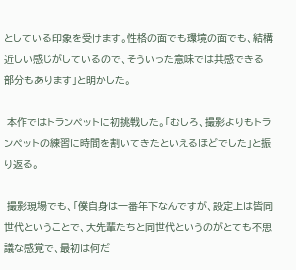としている印象を受けます。性格の面でも環境の面でも、結構近しい感じがしているので、そういった意味では共感できる部分もあります」と明かした。

 本作ではトランペットに初挑戦した。「むしろ、撮影よりもトランペットの練習に時間を割いてきたといえるほどでした」と振り返る。

 撮影現場でも、「僕自身は一番年下なんですが、設定上は皆同世代ということで、大先輩たちと同世代というのがとても不思議な感覚で、最初は何だ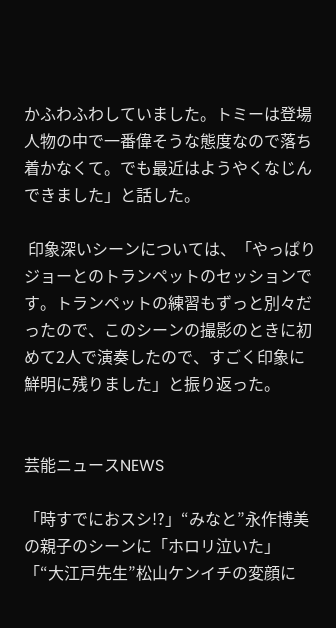かふわふわしていました。トミーは登場人物の中で一番偉そうな態度なので落ち着かなくて。でも最近はようやくなじんできました」と話した。

 印象深いシーンについては、「やっぱりジョーとのトランペットのセッションです。トランペットの練習もずっと別々だったので、このシーンの撮影のときに初めて2人で演奏したので、すごく印象に鮮明に残りました」と振り返った。


芸能ニュースNEWS

「時すでにおスシ!?」“みなと”永作博美の親子のシーンに「ホロリ泣いた」 「“大江戸先生”松山ケンイチの変顔に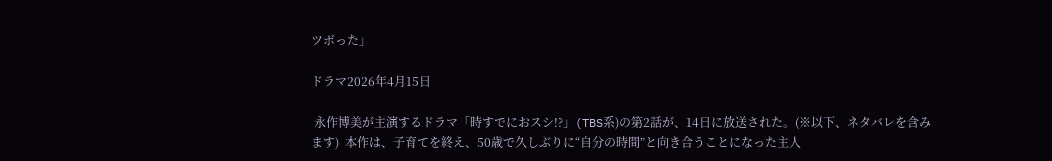ツボった」

ドラマ2026年4月15日

 永作博美が主演するドラマ「時すでにおスシ!?」(TBS系)の第2話が、14日に放送された。(※以下、ネタバレを含みます)  本作は、子育てを終え、50歳で久しぶりに“自分の時間”と向き合うことになった主人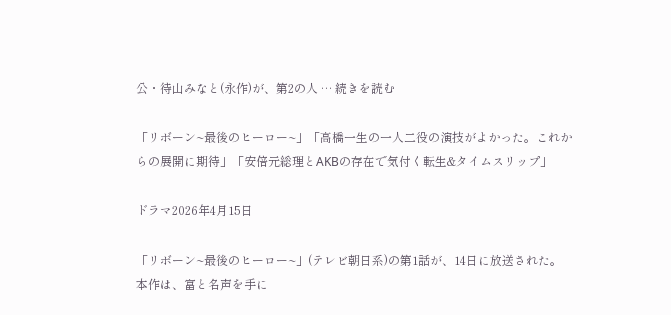公・待山みなと(永作)が、第2の人 … 続きを読む

「リボーン~最後のヒーロー~」「高橋一生の一人二役の演技がよかった。これからの展開に期待」「安倍元総理とAKBの存在で気付く転生&タイムスリップ」

ドラマ2026年4月15日

「リボーン~最後のヒーロー~」(テレビ朝日系)の第1話が、14日に放送された。  本作は、富と名声を手に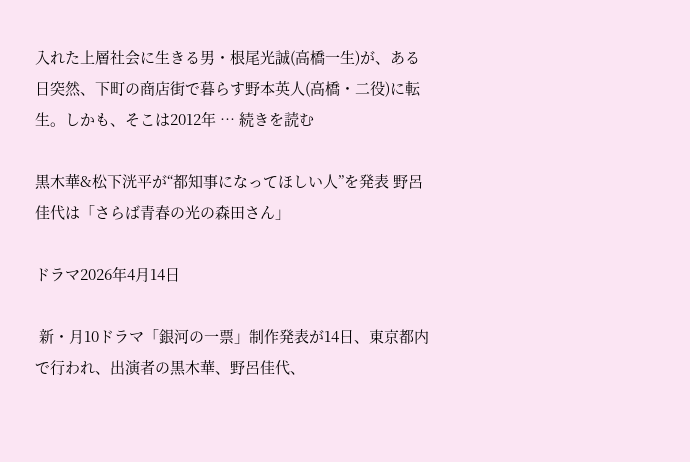入れた上層社会に生きる男・根尾光誠(高橋一生)が、ある日突然、下町の商店街で暮らす野本英人(高橋・二役)に転生。しかも、そこは2012年 … 続きを読む

黒木華&松下洸平が“都知事になってほしい人”を発表 野呂佳代は「さらば青春の光の森田さん」

ドラマ2026年4月14日

 新・月10ドラマ「銀河の一票」制作発表が14日、東京都内で行われ、出演者の黒木華、野呂佳代、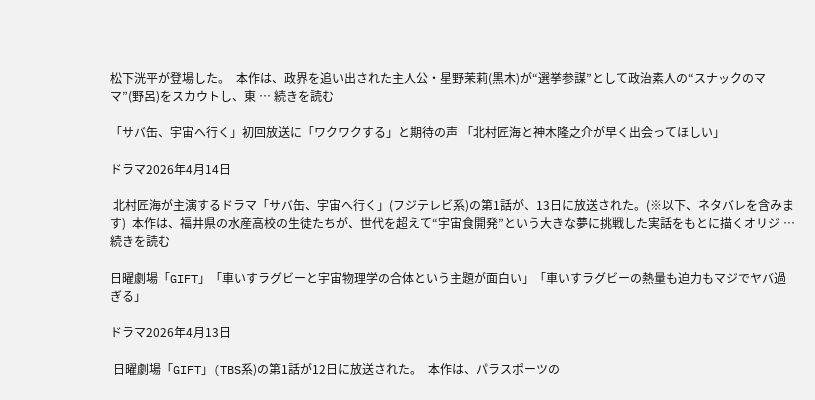松下洸平が登場した。  本作は、政界を追い出された主人公・星野茉莉(黒木)が“選挙参謀”として政治素人の“スナックのママ”(野呂)をスカウトし、東 … 続きを読む

「サバ缶、宇宙へ行く」初回放送に「ワクワクする」と期待の声 「北村匠海と神木隆之介が早く出会ってほしい」

ドラマ2026年4月14日

 北村匠海が主演するドラマ「サバ缶、宇宙へ行く」(フジテレビ系)の第1話が、13日に放送された。(※以下、ネタバレを含みます)  本作は、福井県の水産高校の生徒たちが、世代を超えて“宇宙食開発”という大きな夢に挑戦した実話をもとに描くオリジ … 続きを読む

日曜劇場「GIFT」「車いすラグビーと宇宙物理学の合体という主題が面白い」「車いすラグビーの熱量も迫力もマジでヤバ過ぎる」

ドラマ2026年4月13日

 日曜劇場「GIFT」(TBS系)の第1話が12日に放送された。  本作は、パラスポーツの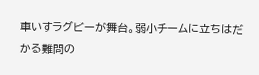車いすラグビーが舞台。弱小チームに立ちはだかる難問の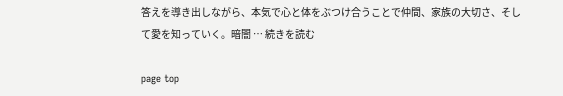答えを導き出しながら、本気で心と体をぶつけ合うことで仲間、家族の大切さ、そして愛を知っていく。暗闇 … 続きを読む

page top